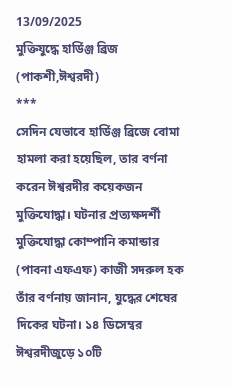13/09/2025
মুক্তিযুদ্ধে হার্ডিঞ্জ ব্রিজ (পাকশী,ঈশ্বরদী)
***
সেদিন যেভাবে হার্ডিঞ্জ ব্রিজে বোমা হামলা করা হয়েছিল, তার বর্ণনা করেন ঈশ্বরদীর কয়েকজন মুক্তিযোদ্ধা। ঘটনার প্রত্যক্ষদর্শী মুক্তিযোদ্ধা কোম্পানি কমান্ডার (পাবনা এফএফ) কাজী সদরুল হক তাঁর বর্ণনায় জানান, যুদ্ধের শেষের দিকের ঘটনা। ১৪ ডিসেম্বর ঈশ্বরদীজুড়ে ১০টি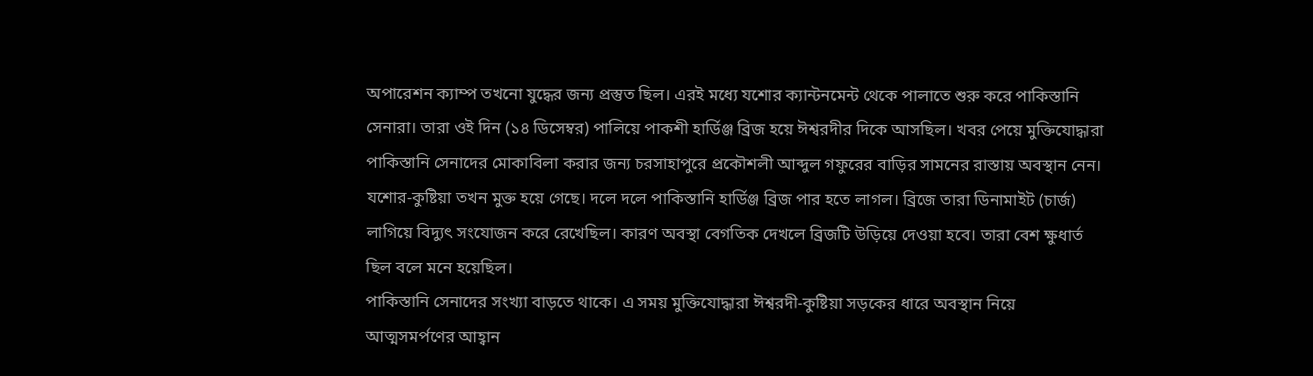অপারেশন ক্যাম্প তখনো যুদ্ধের জন্য প্রস্তুত ছিল। এরই মধ্যে যশোর ক্যান্টনমেন্ট থেকে পালাতে শুরু করে পাকিস্তানি সেনারা। তারা ওই দিন (১৪ ডিসেম্বর) পালিয়ে পাকশী হার্ডিঞ্জ ব্রিজ হয়ে ঈশ্বরদীর দিকে আসছিল। খবর পেয়ে মুক্তিযোদ্ধারা পাকিস্তানি সেনাদের মোকাবিলা করার জন্য চরসাহাপুরে প্রকৌশলী আব্দুল গফুরের বাড়ির সামনের রাস্তায় অবস্থান নেন।
যশোর-কুষ্টিয়া তখন মুক্ত হয়ে গেছে। দলে দলে পাকিস্তানি হার্ডিঞ্জ ব্রিজ পার হতে লাগল। ব্রিজে তারা ডিনামাইট (চার্জ) লাগিয়ে বিদ্যুৎ সংযোজন করে রেখেছিল। কারণ অবস্থা বেগতিক দেখলে ব্রিজটি উড়িয়ে দেওয়া হবে। তারা বেশ ক্ষুধার্ত ছিল বলে মনে হয়েছিল।
পাকিস্তানি সেনাদের সংখ্যা বাড়তে থাকে। এ সময় মুক্তিযোদ্ধারা ঈশ্বরদী-কুষ্টিয়া সড়কের ধারে অবস্থান নিয়ে আত্মসমর্পণের আহ্বান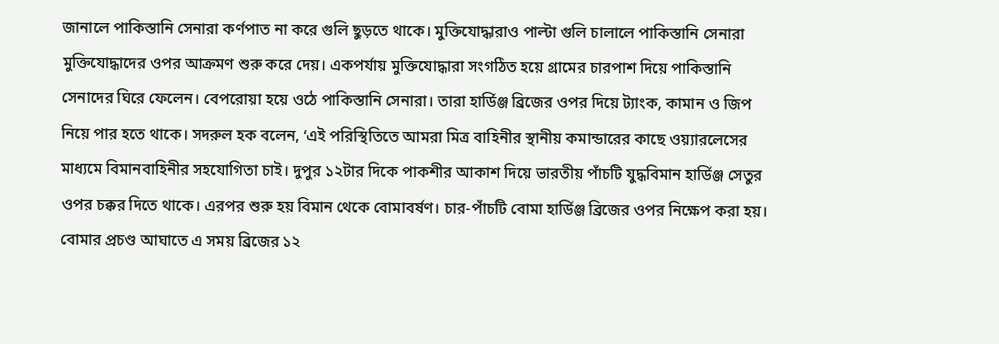জানালে পাকিস্তানি সেনারা কর্ণপাত না করে গুলি ছুড়তে থাকে। মুক্তিযোদ্ধারাও পাল্টা গুলি চালালে পাকিস্তানি সেনারা মুক্তিযোদ্ধাদের ওপর আক্রমণ শুরু করে দেয়। একপর্যায় মুক্তিযোদ্ধারা সংগঠিত হয়ে গ্রামের চারপাশ দিয়ে পাকিস্তানি সেনাদের ঘিরে ফেলেন। বেপরোয়া হয়ে ওঠে পাকিস্তানি সেনারা। তারা হার্ডিঞ্জ ব্রিজের ওপর দিয়ে ট্যাংক, কামান ও জিপ নিয়ে পার হতে থাকে। সদরুল হক বলেন, ‘এই পরিস্থিতিতে আমরা মিত্র বাহিনীর স্থানীয় কমান্ডারের কাছে ওয়্যারলেসের মাধ্যমে বিমানবাহিনীর সহযোগিতা চাই। দুপুর ১২টার দিকে পাকশীর আকাশ দিয়ে ভারতীয় পাঁচটি যুদ্ধবিমান হার্ডিঞ্জ সেতুর ওপর চক্কর দিতে থাকে। এরপর শুরু হয় বিমান থেকে বোমাবর্ষণ। চার-পাঁচটি বোমা হার্ডিঞ্জ ব্রিজের ওপর নিক্ষেপ করা হয়।
বোমার প্রচণ্ড আঘাতে এ সময় ব্রিজের ১২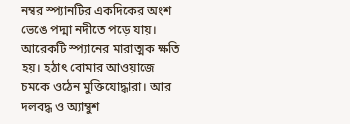নম্বর স্প্যানটির একদিকের অংশ ভেঙে পদ্মা নদীতে পড়ে যায়। আরেকটি স্প্যানের মারাত্মক ক্ষতি হয়। হঠাৎ বোমার আওয়াজে চমকে ওঠেন মুক্তিযোদ্ধারা। আর দলবদ্ধ ও অ্যাম্বুশ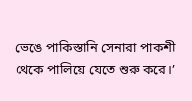ভেঙে পাকিস্তানি সেনারা পাকশী থেকে পালিয়ে যেতে শুরু করে।’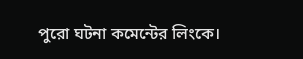পুরো ঘটনা কমেন্টের লিংকে।